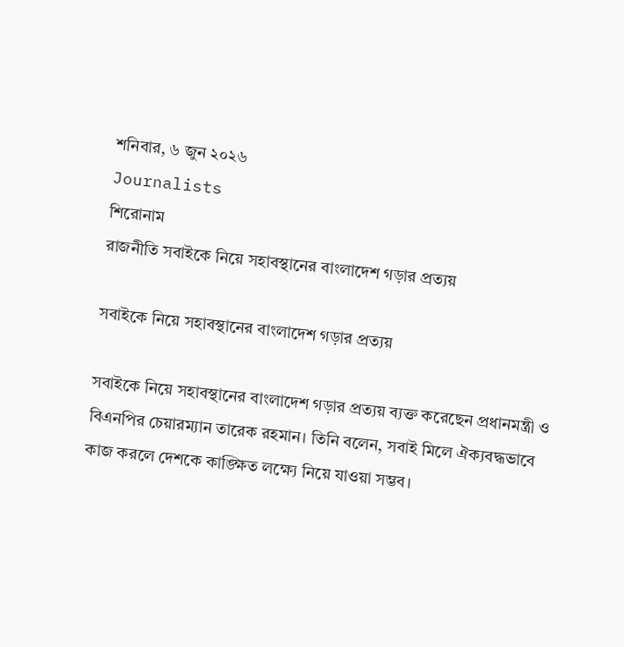শনিবার, ৬ জুন ২০২৬
Journalists
শিরোনাম
রাজনীতি সবাইকে নিয়ে সহাবস্থানের বাংলাদেশ গড়ার প্রত্যয়

সবাইকে নিয়ে সহাবস্থানের বাংলাদেশ গড়ার প্রত্যয়

সবাইকে নিয়ে সহাবস্থানের বাংলাদেশ গড়ার প্রত্যয় ব্যক্ত করেছেন প্রধানমন্ত্রী ও বিএনপির চেয়ারম্যান তারেক রহমান। তিনি বলেন, সবাই মিলে ঐক্যবদ্ধভাবে কাজ করলে দেশকে কাঙ্ক্ষিত লক্ষ্যে নিয়ে যাওয়া সম্ভব।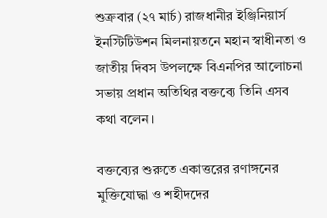শুক্রবার (২৭ মার্চ) রাজধানীর ইঞ্জিনিয়ার্স ইনস্টিটিউশন মিলনায়তনে মহান স্বাধীনতা ও জাতীয় দিবস উপলক্ষে বিএনপির আলোচনা সভায় প্রধান অতিথির বক্তব্যে তিনি এসব কথা বলেন।

বক্তব্যের শুরুতে একাত্তরের রণাঙ্গনের মুক্তিযোদ্ধা ও শহীদদের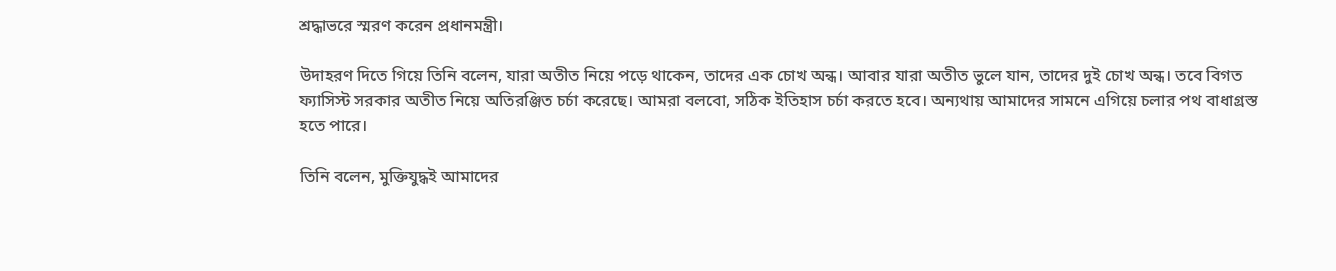শ্রদ্ধাভরে স্মরণ করেন প্রধানমন্ত্রী।

উদাহরণ দিতে গিয়ে তিনি বলেন, যারা অতীত নিয়ে পড়ে থাকেন, তাদের এক চোখ অন্ধ। আবার যারা অতীত ভুলে যান, তাদের দুই চোখ অন্ধ। তবে বিগত ফ্যাসিস্ট সরকার অতীত নিয়ে অতিরঞ্জিত চর্চা করেছে। আমরা বলবো, সঠিক ইতিহাস চর্চা করতে হবে। অন্যথায় আমাদের সামনে এগিয়ে চলার পথ বাধাগ্রস্ত হতে পারে।

তিনি বলেন, মুক্তিযুদ্ধই আমাদের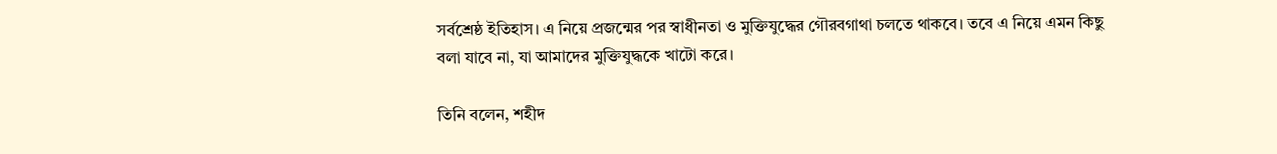সর্বশ্রেষ্ঠ ইতিহাস। এ নিয়ে প্রজন্মের পর স্বাধীনতা ও মুক্তিযুদ্ধের গৌরবগাথা চলতে থাকবে। তবে এ নিয়ে এমন কিছু বলা যাবে না, যা আমাদের মুক্তিযুদ্ধকে খাটো করে।

তিনি বলেন, শহীদ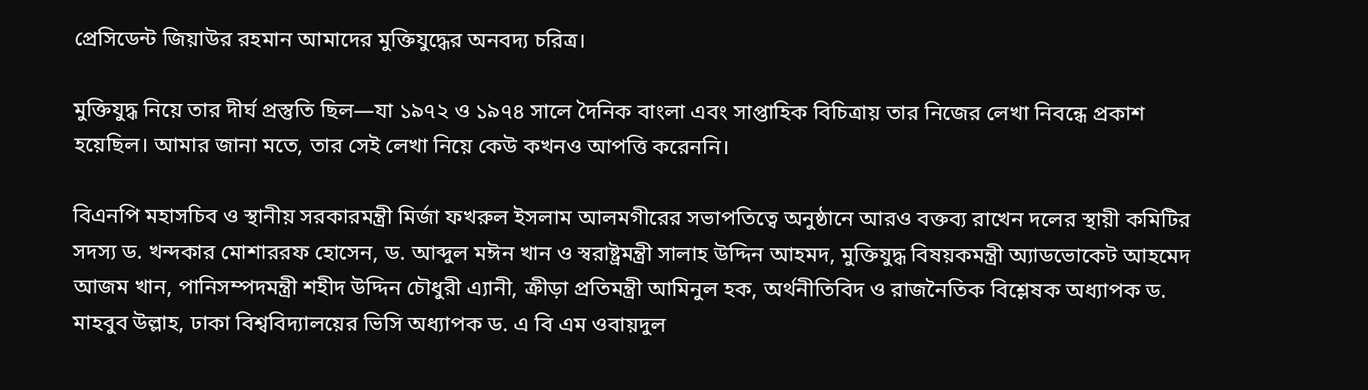প্রেসিডেন্ট জিয়াউর রহমান আমাদের মুক্তিযুদ্ধের অনবদ্য চরিত্র।

মুক্তিযুদ্ধ নিয়ে তার দীর্ঘ প্রস্তুতি ছিল—যা ১৯৭২ ও ১৯৭৪ সালে দৈনিক বাংলা এবং সাপ্তাহিক বিচিত্রায় তার নিজের লেখা নিবন্ধে প্রকাশ হয়েছিল। আমার জানা মতে, তার সেই লেখা নিয়ে কেউ কখনও আপত্তি করেননি।

বিএনপি মহাসচিব ও স্থানীয় সরকারমন্ত্রী মির্জা ফখরুল ইসলাম আলমগীরের সভাপতিত্বে অনুষ্ঠানে আরও বক্তব্য রাখেন দলের স্থায়ী কমিটির সদস্য ড. খন্দকার মোশাররফ হোসেন, ড. আব্দুল মঈন খান ও স্বরাষ্ট্রমন্ত্রী সালাহ উদ্দিন আহমদ, মুক্তিযুদ্ধ বিষয়কমন্ত্রী অ্যাডভোকেট আহমেদ আজম খান, পানিসম্পদমন্ত্রী শহীদ উদ্দিন চৌধুরী এ্যানী, ক্রীড়া প্রতিমন্ত্রী আমিনুল হক, অর্থনীতিবিদ ও রাজনৈতিক বিশ্লেষক অধ্যাপক ড. মাহবুব উল্লাহ, ঢাকা বিশ্ববিদ্যালয়ের ভিসি অধ্যাপক ড. এ বি এম ওবায়দুল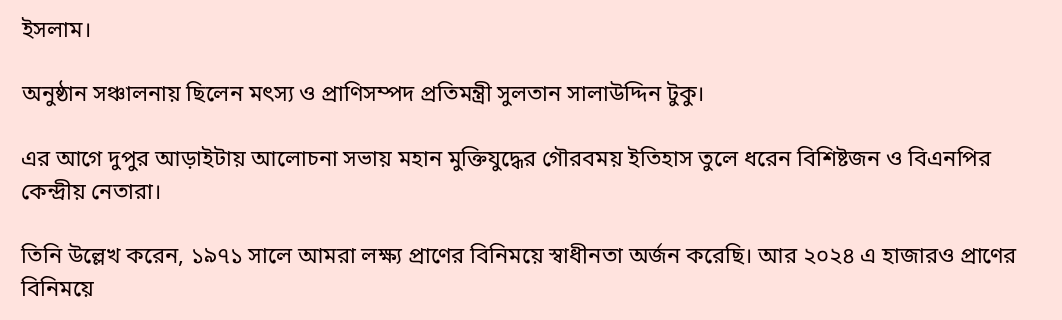ইসলাম।

অনুষ্ঠান সঞ্চালনায় ছিলেন মৎস্য ও প্রাণিসম্পদ প্রতিমন্ত্রী সুলতান সালাউদ্দিন টুকু।

এর আগে দুপুর আড়াইটায় আলোচনা সভায় মহান মুক্তিযুদ্ধের গৌরবময় ইতিহাস তুলে ধরেন বিশিষ্টজন ও বিএনপির কেন্দ্রীয় নেতারা।

তিনি উল্লেখ করেন, ১৯৭১ সালে আমরা লক্ষ্য প্রাণের বিনিময়ে স্বাধীনতা অর্জন করেছি। আর ২০২৪ এ হাজারও প্রাণের বিনিময়ে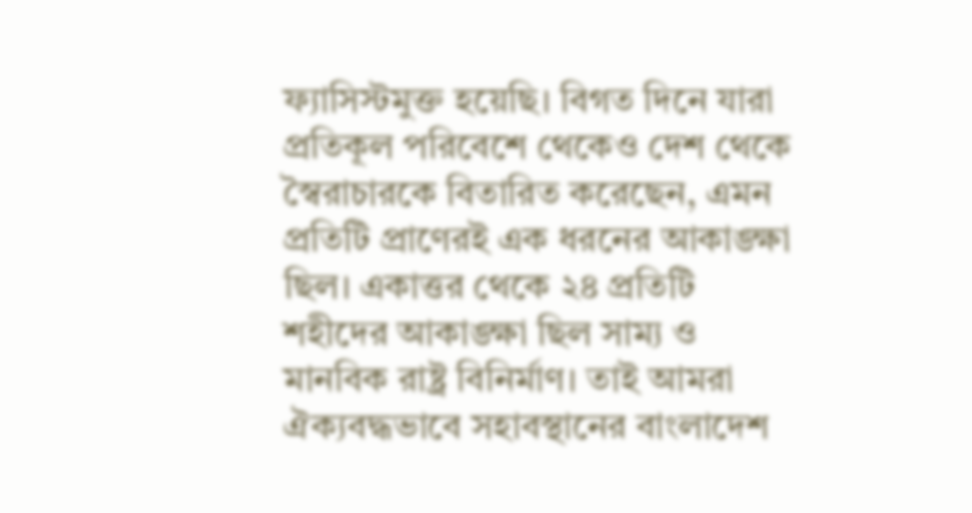ফ্যাসিস্টমুক্ত হয়েছি। বিগত দিনে যারা প্রতিকূল পরিবেশে থেকেও দেশ থেকে স্বৈরাচারকে বিতারিত করেছেন, এমন প্রতিটি প্রাণেরই এক ধরনের আকাঙ্ক্ষা ছিল। একাত্তর থেকে ২৪ প্রতিটি শহীদের আকাঙ্ক্ষা ছিল সাম্য ও মানবিক রাষ্ট্র বিনির্মাণ। তাই আমরা ঐক্যবদ্ধভাবে সহাবস্থানের বাংলাদেশ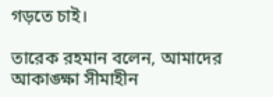গড়তে চাই।

তারেক রহমান বলেন, আমাদের আকাঙ্ক্ষা সীমাহীন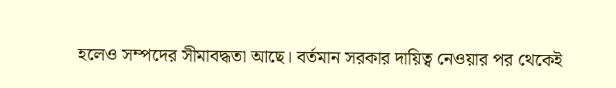হলেও সম্পদের সীমাবদ্ধতা আছে। বর্তমান সরকার দায়িত্ব নেওয়ার পর থেকেই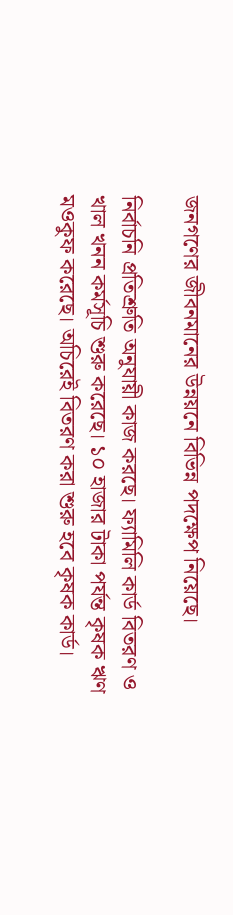জনগণের জীবনমানের উন্নয়নে বিভিন্ন পদক্ষেপ নিয়েছে।

নির্বাচনি প্রতিশ্রুতি অনুযায়ী কাজ করছে। ফ্যামিলি কার্ড বিতরণ ও খাল খনন কর্মসূচি শুরু করেছে। ১০ হাজার টাকা পর্যন্ত কৃষক ঋণ মওকুফ করেছে। অচিরেই বিতরণ করা শুরু হবে কৃষক কার্ড।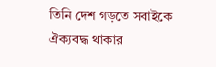তিনি দেশ গড়তে সবাইকে ঐক্যবদ্ধ থাকার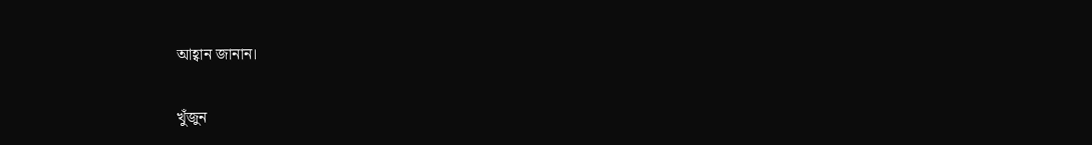আহ্বান জানান।

খুঁজুন